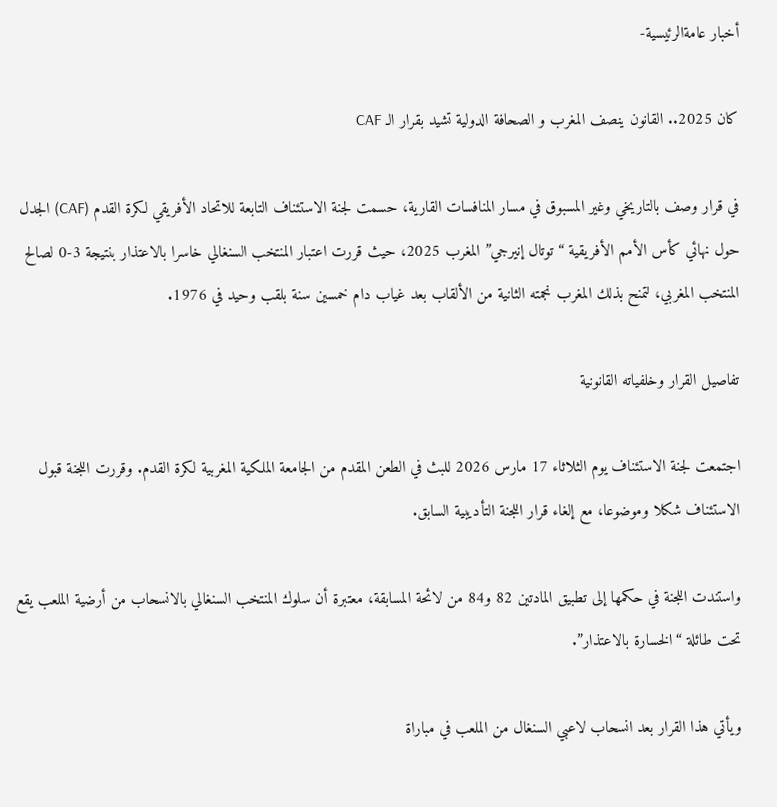أخبار عامةالرئيسية-

كان 2025.. القانون ينصف المغرب و الصحافة الدولية تشيد بقرار الـ CAF

في قرار وصف بالتاريخي وغير المسبوق في مسار المنافسات القارية، حسمت لجنة الاستئناف التابعة للاتحاد الأفريقي لكرة القدم (CAF) الجدل حول نهائي كأس الأمم الأفريقية “توتال إنيرجي” المغرب 2025، حيث قررت اعتبار المنتخب السنغالي خاسرا بالاعتذار بنتيجة 3-0 لصالح المنتخب المغربي، لتمنح بذلك المغرب نجمته الثانية من الألقاب بعد غياب دام خمسين سنة بلقب وحيد في 1976.

تفاصيل القرار وخلفياته القانونية

اجتمعت لجنة الاستئناف يوم الثلاثاء 17 مارس 2026 للبث في الطعن المقدم من الجامعة الملكية المغربية لكرة القدم. وقررت اللجنة قبول الاستئناف شكلا وموضوعا، مع إلغاء قرار اللجنة التأديبية السابق.

واستندت اللجنة في حكمها إلى تطبيق المادتين 82 و84 من لائحة المسابقة، معتبرة أن سلوك المنتخب السنغالي بالانسحاب من أرضية الملعب يقع تحت طائلة “الخسارة بالاعتذار”.

ويأتي هذا القرار بعد انسحاب لاعبي السنغال من الملعب في مباراة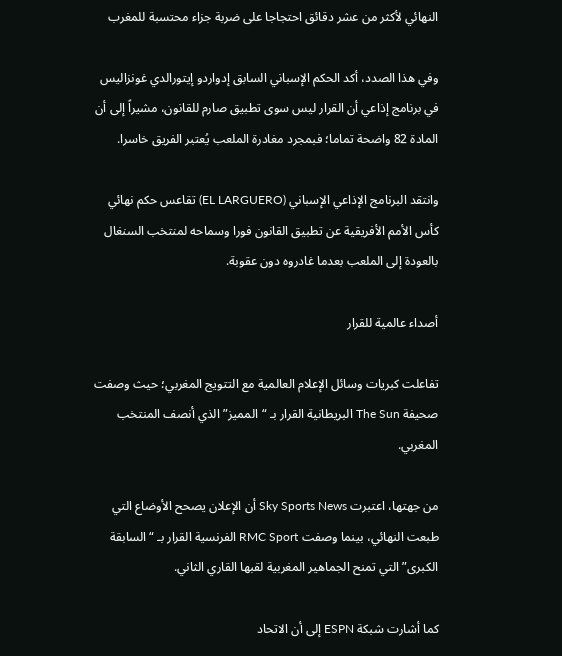النهائي لأكثر من عشر دقائق احتجاجا على ضربة جزاء محتسبة للمغرب

وفي هذا الصدد، أكد الحكم الإسباني السابق إدواردو إيتورالدي غونزاليس في برنامج إذاعي أن القرار ليس سوى تطبيق صارم للقانون، مشيراً إلى أن المادة 82 واضحة تماما؛ فبمجرد مغادرة الملعب يُعتبر الفريق خاسرا.

وانتقد البرنامج الإذاعي الإسباني (EL LARGUERO) تقاعس حكم نهائي كأس الأمم الأفريقية عن تطبيق القانون فورا وسماحه لمنتخب السنغال بالعودة إلى الملعب بعدما غادروه دون عقوبة.

أصداء عالمية للقرار

تفاعلت كبريات وسائل الإعلام العالمية مع التتويج المغربي؛ حيث وصفت صحيفة The Sun البريطانية القرار بـ “المميز” الذي أنصف المنتخب المغربي.

من جهتها، اعتبرت Sky Sports News أن الإعلان يصحح الأوضاع التي طبعت النهائي، بينما وصفت RMC Sport الفرنسية القرار بـ “السابقة الكبرى” التي تمنح الجماهير المغربية لقبها القاري الثاني.

كما أشارت شبكة ESPN إلى أن الاتحاد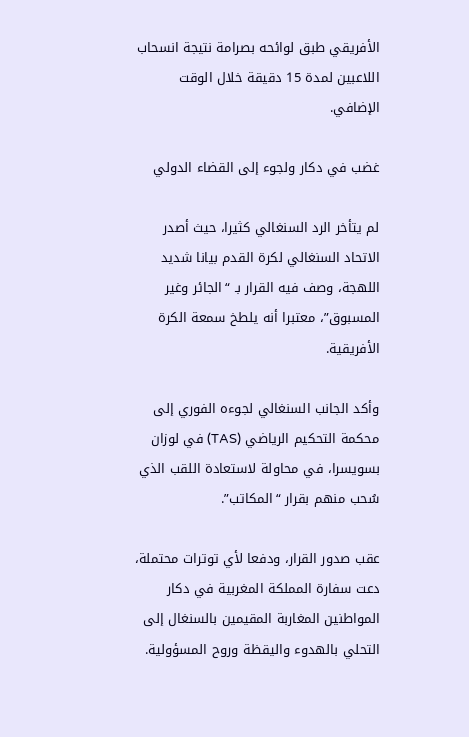الأفريقي طبق لوائحه بصرامة نتيجة انسحاب اللاعبين لمدة 15 دقيقة خلال الوقت الإضافي.

غضب في دكار ولجوء إلى القضاء الدولي

لم يتأخر الرد السنغالي كثيرا، حيث أصدر الاتحاد السنغالي لكرة القدم بيانا شديد اللهجة، وصف فيه القرار بـ “الجائر وغير المسبوق”، معتبرا أنه يلطخ سمعة الكرة الأفريقية.

وأكد الجانب السنغالي لجوءه الفوري إلى محكمة التحكيم الرياضي (TAS) في لوزان بسويسرا، في محاولة لاستعادة اللقب الذي سُحب منهم بقرار “المكاتب”.

عقب صدور القرار، ودفعا لأي توترات محتملة، دعت سفارة المملكة المغربية في دكار المواطنين المغاربة المقيمين بالسنغال إلى التحلي بالهدوء واليقظة وروح المسؤولية.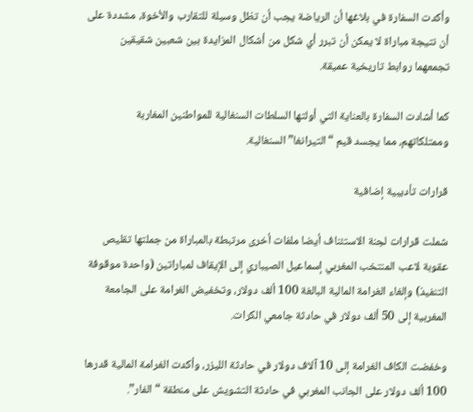وأكدت السفارة في بلاغها أن الرياضة يجب أن تظل وسيلة للتقارب والأخوة، مشددة على أن نتيجة مباراة لا يمكن أن تبرر أي شكل من أشكال المزايدة بين شعبين شقيقين تجمعهما روابط تاريخية عميقة.

كما أشادت السفارة بالعناية التي أولتها السلطات السنغالية للمواطنين المغاربة وممتلكاتهم، مما يجسد قيم “التيرانغا” السنغالية.

قرارات تأديبية إضافية

شملت قرارات لجنة الاستئناف أيضا ملفات أخرى مرتبطة بالمباراة من جملتها تقليص عقوبة لاعب المنتخب المغربي إسماعيل الصيباري إلى الإيقاف لمباراتين (واحدة موقوفة التنفيذ) وإلغاء الغرامة المالية البالغة 100 ألف دولار، وتخفيض الغرامة على الجامعة المغربية إلى 50 ألف دولار في حادثة جامعي الكرات.

وخفضت الكاف الغرامة إلى 10 آلاف دولار في حادثة الليزر، وأكدت الغرامة المالية قدرها 100 ألف دولار على الجانب المغربي في حادثة التشويش على منطقة “الفار”.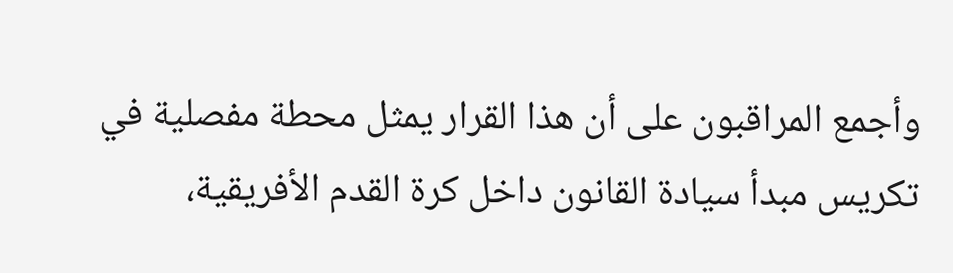وأجمع المراقبون على أن هذا القرار يمثل محطة مفصلية في تكريس مبدأ سيادة القانون داخل كرة القدم الأفريقية،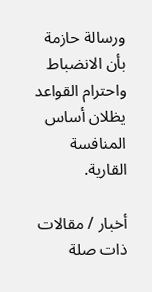ورسالة حازمة بأن الانضباط واحترام القواعد يظلان أساس المنافسة القارية.

أخبار / مقالات ذات صلة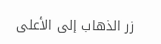زر الذهاب إلى الأعلى